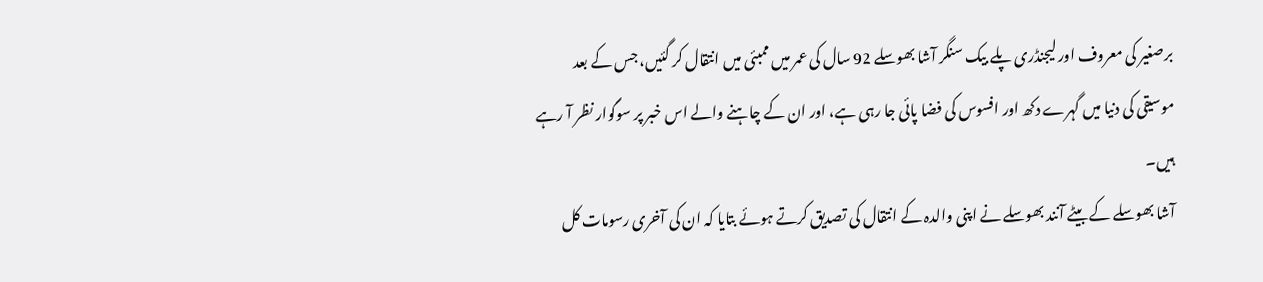برصغیر کی معروف اور لیجنڈری پلے بیک سنگر آشا بھوسلے 92 سال کی عمر میں ممبئی میں انتقال کر گئیں، جس کے بعد موسیقی کی دنیا میں گہرے دکھ اور افسوس کی فضا پائی جا رہی ہے، اور ان کے چاہنے والے اس خبر پر سوگوار نظر آ رہے ہیں۔
آشا بھوسلے کے بیٹے آنند بھوسلے نے اپنی والدہ کے انتقال کی تصدیق کرتے ہوئے بتایا کہ ان کی آخری رسومات کل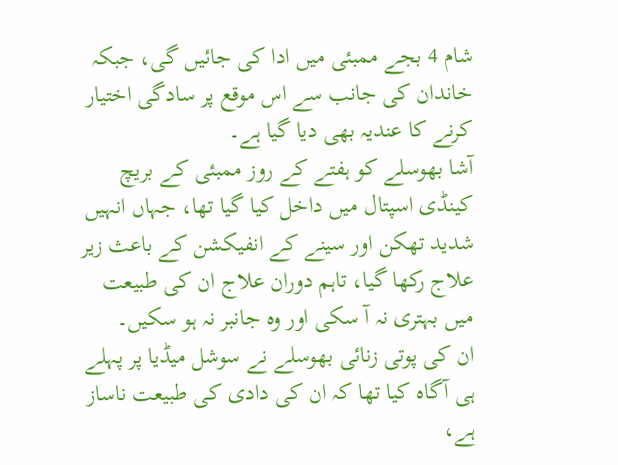شام 4 بجے ممبئی میں ادا کی جائیں گی، جبکہ خاندان کی جانب سے اس موقع پر سادگی اختیار کرنے کا عندیہ بھی دیا گیا ہے۔
آشا بھوسلے کو ہفتے کے روز ممبئی کے بریچ کینڈی اسپتال میں داخل کیا گیا تھا، جہاں انہیں شدید تھکن اور سینے کے انفیکشن کے باعث زیر علاج رکھا گیا، تاہم دوران علاج ان کی طبیعت میں بہتری نہ آ سکی اور وہ جانبر نہ ہو سکیں۔
ان کی پوتی زنائی بھوسلے نے سوشل میڈیا پر پہلے ہی آگاہ کیا تھا کہ ان کی دادی کی طبیعت ناساز ہے،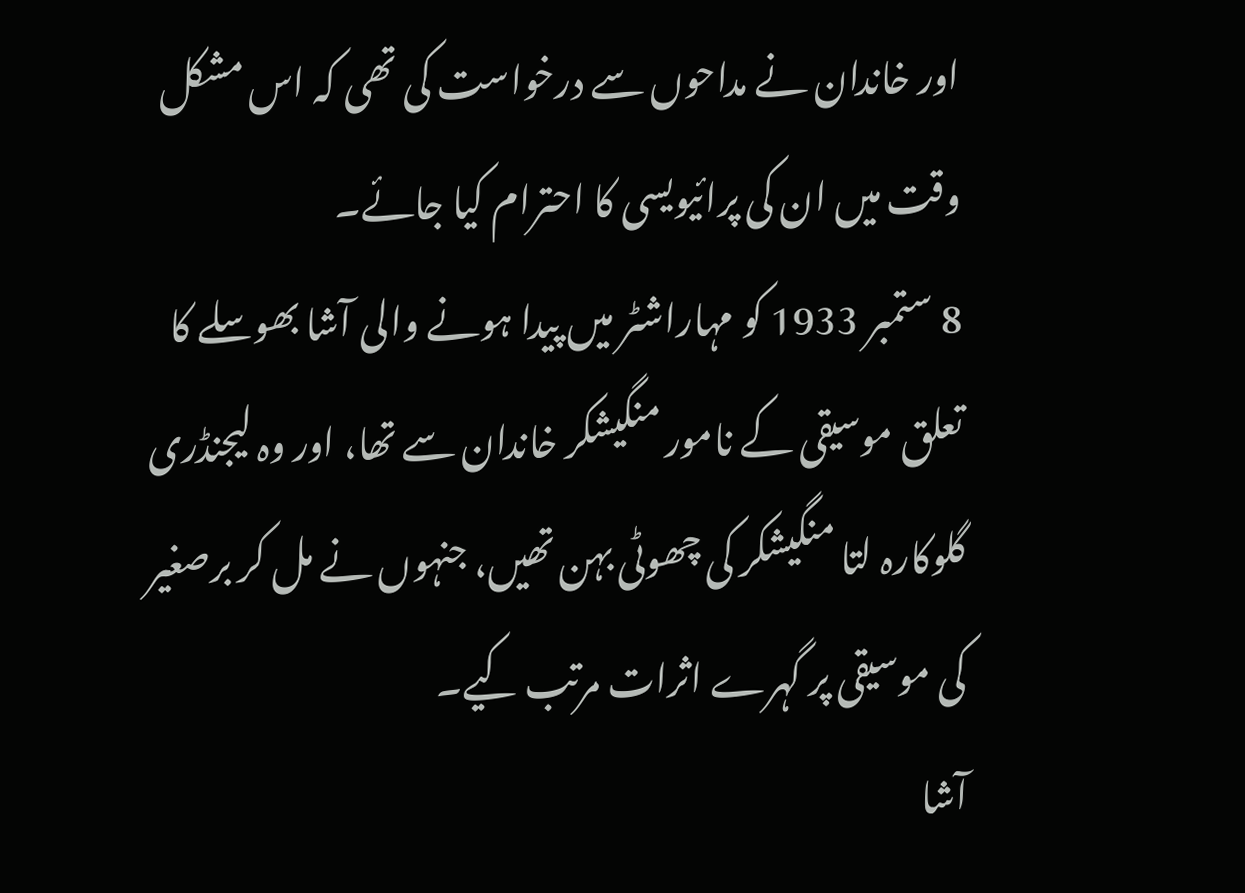اور خاندان نے مداحوں سے درخواست کی تھی کہ اس مشکل وقت میں ان کی پرائیویسی کا احترام کیا جائے۔
8 ستمبر 1933 کو مہاراشٹر میں پیدا ہونے والی آشا بھوسلے کا تعلق موسیقی کے نامور منگیشکر خاندان سے تھا، اور وہ لیجنڈری گلوکارہ لتا منگیشکر کی چھوٹی بہن تھیں، جنہوں نے مل کر برصغیر کی موسیقی پر گہرے اثرات مرتب کیے۔
آشا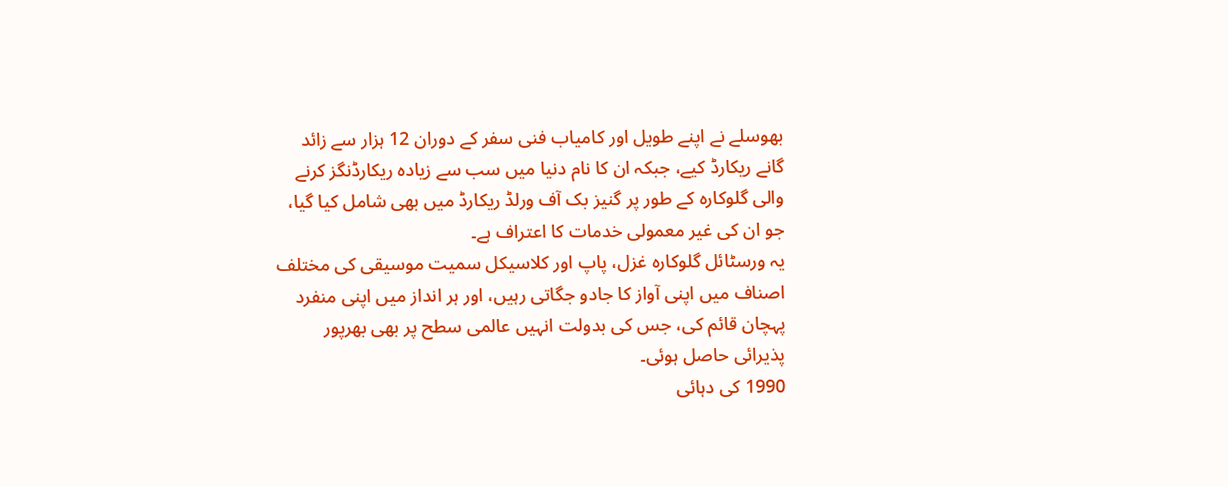بھوسلے نے اپنے طویل اور کامیاب فنی سفر کے دوران 12 ہزار سے زائد گانے ریکارڈ کیے، جبکہ ان کا نام دنیا میں سب سے زیادہ ریکارڈنگز کرنے والی گلوکارہ کے طور پر گنیز بک آف ورلڈ ریکارڈ میں بھی شامل کیا گیا، جو ان کی غیر معمولی خدمات کا اعتراف ہے۔
یہ ورسٹائل گلوکارہ غزل، پاپ اور کلاسیکل سمیت موسیقی کی مختلف اصناف میں اپنی آواز کا جادو جگاتی رہیں، اور ہر انداز میں اپنی منفرد پہچان قائم کی، جس کی بدولت انہیں عالمی سطح پر بھی بھرپور پذیرائی حاصل ہوئی۔
1990 کی دہائی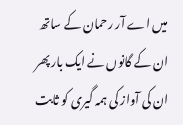میں اے آر رحمان کے ساتھ ان کے گانوں نے ایک بار پھر ان کی آواز کی ہمہ گیری کو ثابت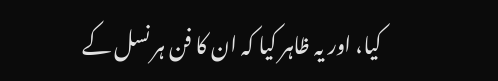کیا، اور یہ ظاہر کیا کہ ان کا فن ہر نسل کے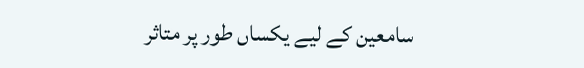سامعین کے لیے یکساں طور پر متاثر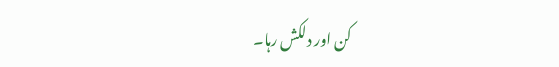کن اور دلکش رہا۔